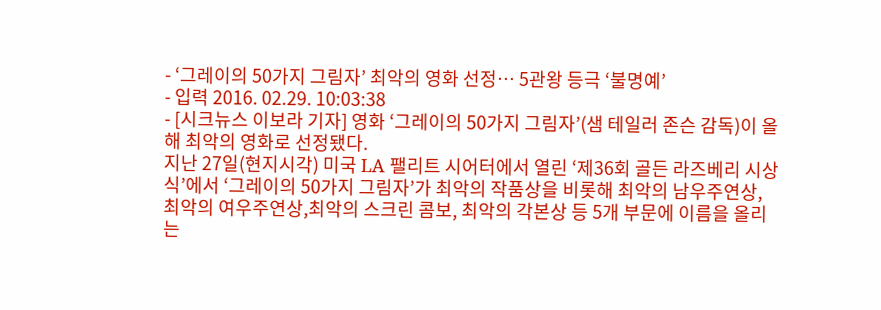- ‘그레이의 50가지 그림자’ 최악의 영화 선정… 5관왕 등극 ‘불명예’
- 입력 2016. 02.29. 10:03:38
- [시크뉴스 이보라 기자] 영화 ‘그레이의 50가지 그림자’(샘 테일러 존슨 감독)이 올해 최악의 영화로 선정됐다.
지난 27일(현지시각) 미국 LA 팰리트 시어터에서 열린 ‘제36회 골든 라즈베리 시상식’에서 ‘그레이의 50가지 그림자’가 최악의 작품상을 비롯해 최악의 남우주연상, 최악의 여우주연상,최악의 스크린 콤보, 최악의 각본상 등 5개 부문에 이름을 올리는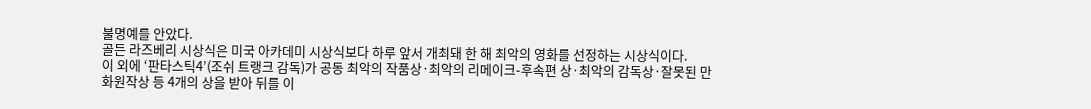불명예를 안았다.
골든 라즈베리 시상식은 미국 아카데미 시상식보다 하루 앞서 개최돼 한 해 최악의 영화를 선정하는 시상식이다.
이 외에 ‘판타스틱4’(조쉬 트랭크 감독)가 공동 최악의 작품상·최악의 리메이크-후속편 상·최악의 감독상·잘못된 만화원작상 등 4개의 상을 받아 뒤를 이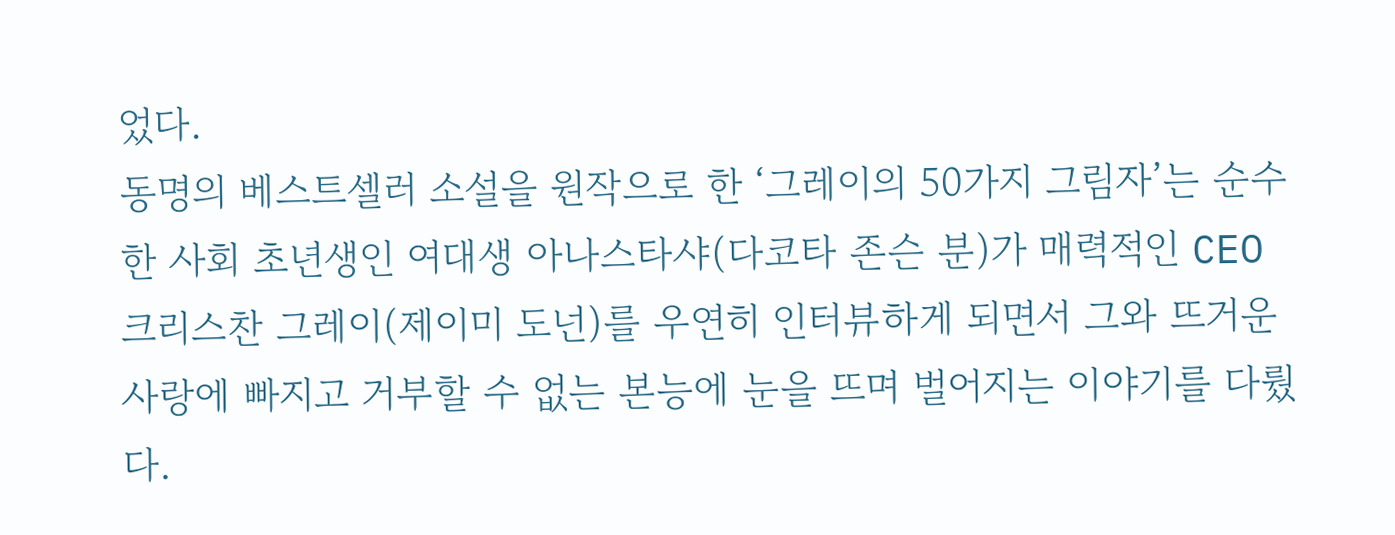었다.
동명의 베스트셀러 소설을 원작으로 한 ‘그레이의 50가지 그림자’는 순수한 사회 초년생인 여대생 아나스타샤(다코타 존슨 분)가 매력적인 CEO 크리스찬 그레이(제이미 도넌)를 우연히 인터뷰하게 되면서 그와 뜨거운 사랑에 빠지고 거부할 수 없는 본능에 눈을 뜨며 벌어지는 이야기를 다뤘다.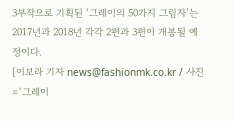3부작으로 기획된 ‘그레이의 50가지 그림자’는 2017년과 2018년 각각 2편과 3편이 개봉될 예정이다.
[이보라 기자 news@fashionmk.co.kr / 사진=‘그레이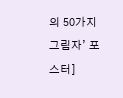의 50가지 그림자’ 포스터]